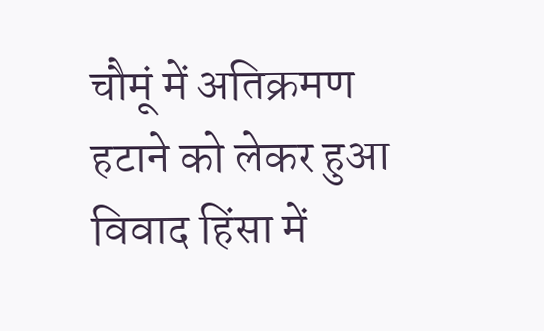चौमूं में अतिक्रमण हटाने को लेकर हुआ विवाद हिंसा में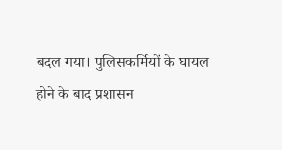बदल गया। पुलिसकर्मियों के घायल होने के बाद प्रशासन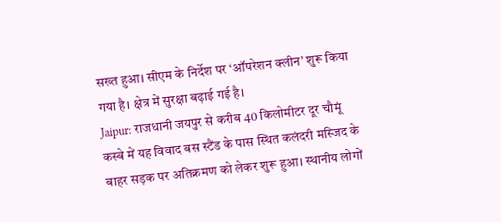सख्त हुआ। सीएम के निर्देश पर ‘ऑपरेशन क्लीन’ शुरू किया गया है। क्षेत्र में सुरक्षा बढ़ाई गई है।
Jaipur: राजधानी जयपुर से करीब 40 किलोमीटर दूर चौमूं कस्बे में यह विवाद बस स्टैंड के पास स्थित कलंदरी मस्जिद के बाहर सड़क पर अतिक्रमण को लेकर शुरू हुआ। स्थानीय लोगों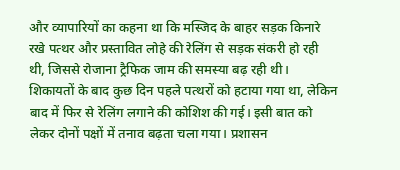और व्यापारियों का कहना था कि मस्जिद के बाहर सड़क किनारे रखे पत्थर और प्रस्तावित लोहे की रेलिंग से सड़क संकरी हो रही थी, जिससे रोजाना ट्रैफिक जाम की समस्या बढ़ रही थी।
शिकायतों के बाद कुछ दिन पहले पत्थरों को हटाया गया था, लेकिन बाद में फिर से रेलिंग लगाने की कोशिश की गई। इसी बात को लेकर दोनों पक्षों में तनाव बढ़ता चला गया। प्रशासन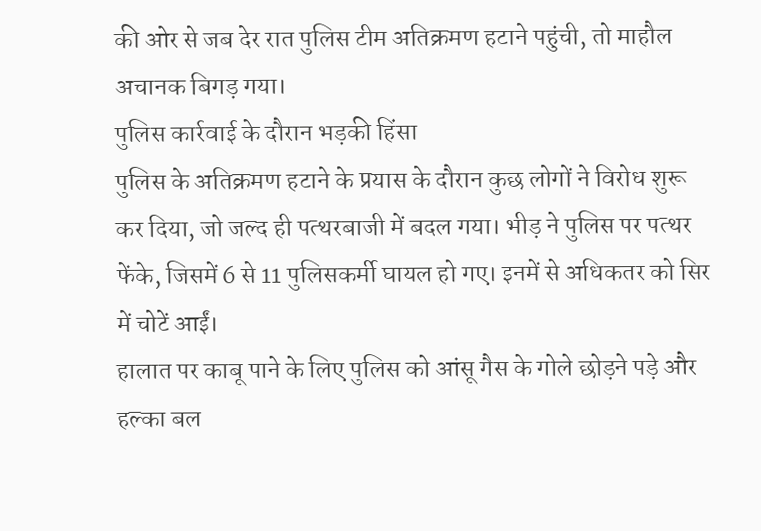की ओर से जब देर रात पुलिस टीम अतिक्रमण हटाने पहुंची, तो माहौल अचानक बिगड़ गया।
पुलिस कार्रवाई के दौरान भड़की हिंसा
पुलिस के अतिक्रमण हटाने के प्रयास के दौरान कुछ लोगों ने विरोध शुरू कर दिया, जो जल्द ही पत्थरबाजी में बदल गया। भीड़ ने पुलिस पर पत्थर फेंके, जिसमें 6 से 11 पुलिसकर्मी घायल हो गए। इनमें से अधिकतर को सिर में चोटें आईं।
हालात पर काबू पाने के लिए पुलिस को आंसू गैस के गोले छोड़ने पड़े और हल्का बल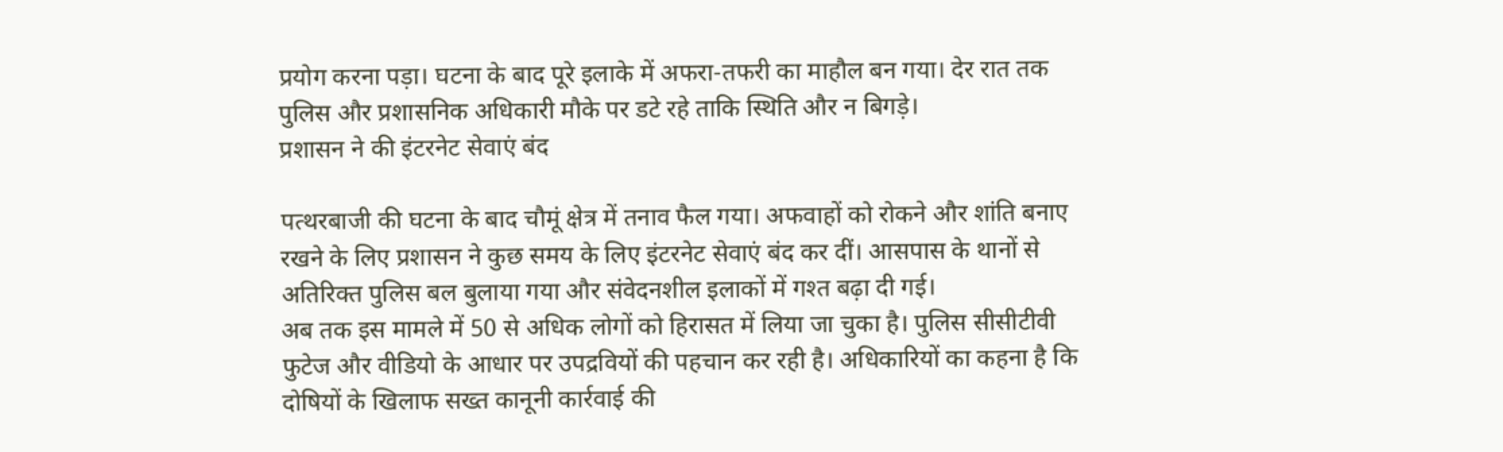प्रयोग करना पड़ा। घटना के बाद पूरे इलाके में अफरा-तफरी का माहौल बन गया। देर रात तक पुलिस और प्रशासनिक अधिकारी मौके पर डटे रहे ताकि स्थिति और न बिगड़े।
प्रशासन ने की इंटरनेट सेवाएं बंद

पत्थरबाजी की घटना के बाद चौमूं क्षेत्र में तनाव फैल गया। अफवाहों को रोकने और शांति बनाए रखने के लिए प्रशासन ने कुछ समय के लिए इंटरनेट सेवाएं बंद कर दीं। आसपास के थानों से अतिरिक्त पुलिस बल बुलाया गया और संवेदनशील इलाकों में गश्त बढ़ा दी गई।
अब तक इस मामले में 50 से अधिक लोगों को हिरासत में लिया जा चुका है। पुलिस सीसीटीवी फुटेज और वीडियो के आधार पर उपद्रवियों की पहचान कर रही है। अधिकारियों का कहना है कि दोषियों के खिलाफ सख्त कानूनी कार्रवाई की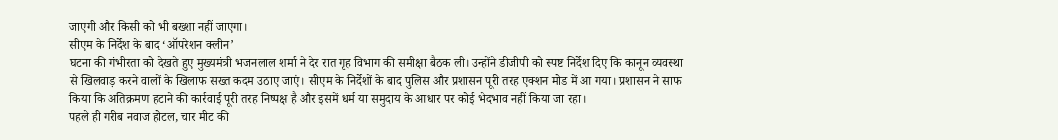जाएगी और किसी को भी बख्शा नहीं जाएगा।
सीएम के निर्देश के बाद ‘ऑपरेशन क्लीन’
घटना की गंभीरता को देखते हुए मुख्यमंत्री भजनलाल शर्मा ने देर रात गृह विभाग की समीक्षा बैठक ली। उन्होंने डीजीपी को स्पष्ट निर्देश दिए कि कानून व्यवस्था से खिलवाड़ करने वालों के खिलाफ सख्त कदम उठाए जाएं। सीएम के निर्देशों के बाद पुलिस और प्रशासन पूरी तरह एक्शन मोड में आ गया। प्रशासन ने साफ किया कि अतिक्रमण हटाने की कार्रवाई पूरी तरह निष्पक्ष है और इसमें धर्म या समुदाय के आधार पर कोई भेदभाव नहीं किया जा रहा।
पहले ही गरीब नवाज होटल, चार मीट की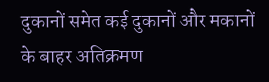दुकानों समेत कई दुकानों और मकानों के बाहर अतिक्रमण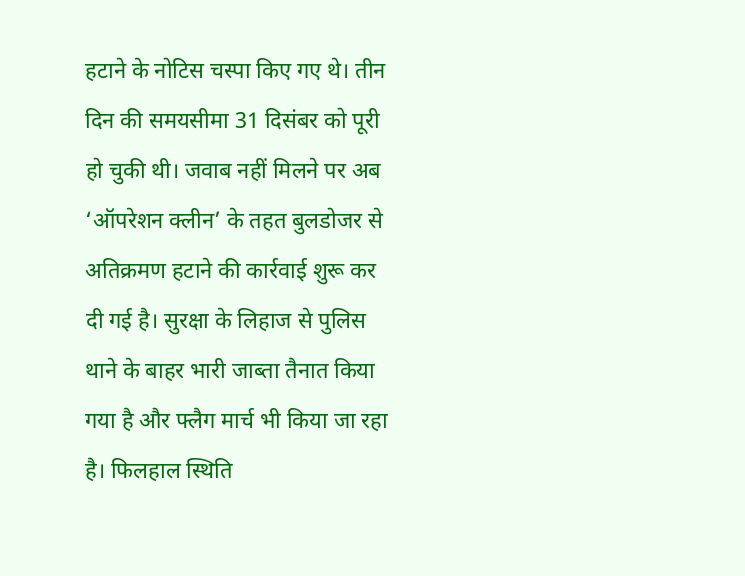हटाने के नोटिस चस्पा किए गए थे। तीन दिन की समयसीमा 31 दिसंबर को पूरी हो चुकी थी। जवाब नहीं मिलने पर अब ‘ऑपरेशन क्लीन’ के तहत बुलडोजर से अतिक्रमण हटाने की कार्रवाई शुरू कर दी गई है। सुरक्षा के लिहाज से पुलिस थाने के बाहर भारी जाब्ता तैनात किया गया है और फ्लैग मार्च भी किया जा रहा है। फिलहाल स्थिति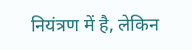नियंत्रण में है, लेकिन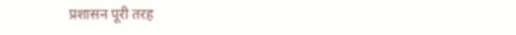प्रशासन पूरी तरह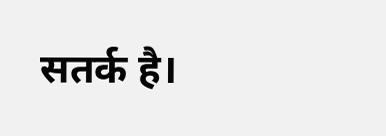सतर्क है।